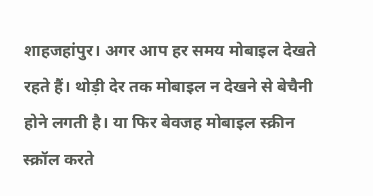शाहजहांपुर। अगर आप हर समय मोबाइल देखते रहते हैं। थोड़ी देर तक मोबाइल न देखने से बेचैनी होने लगती है। या फिर बेवजह मोबाइल स्क्रीन स्क्रॉल करते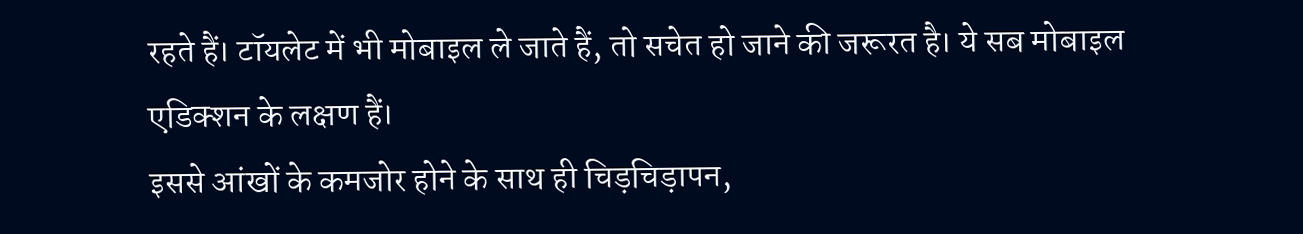रहते हैं। टॉयलेट में भी मोबाइल ले जाते हैं, तो सचेत हो जाने की जरूरत है। ये सब मोबाइल एडिक्शन के लक्षण हैं।
इससे आंखों के कमजोर होने के साथ ही चिड़चिड़ापन,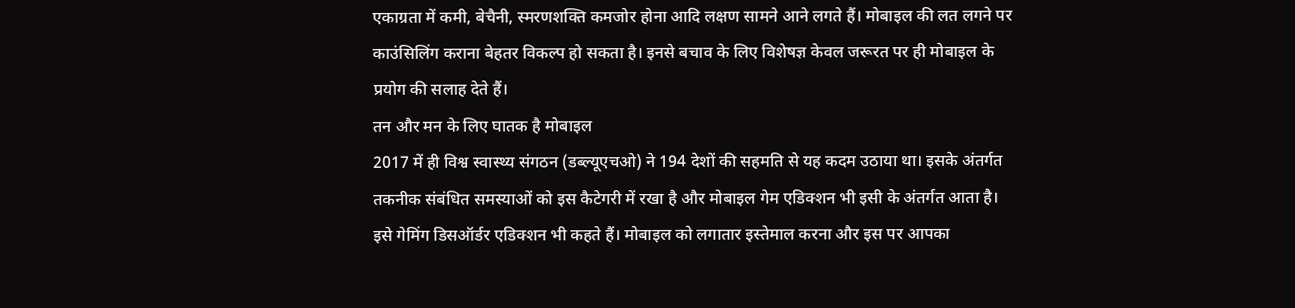एकाग्रता में कमी, बेचैनी, स्मरणशक्ति कमजोर होना आदि लक्षण सामने आने लगते हैं। मोबाइल की लत लगने पर काउंसिलिंग कराना बेहतर विकल्प हो सकता है। इनसे बचाव के लिए विशेषज्ञ केवल जरूरत पर ही मोबाइल के प्रयोग की सलाह देते हैं।
तन और मन के लिए घातक है मोबाइल
2017 में ही विश्व स्वास्थ्य संगठन (डब्ल्यूएचओ) ने 194 देशों की सहमति से यह कदम उठाया था। इसके अंतर्गत तकनीक संबंधित समस्याओं को इस कैटेगरी में रखा है और मोबाइल गेम एडिक्शन भी इसी के अंतर्गत आता है। इसे गेमिंग डिसऑर्डर एडिक्शन भी कहते हैं। मोबाइल को लगातार इस्तेमाल करना और इस पर आपका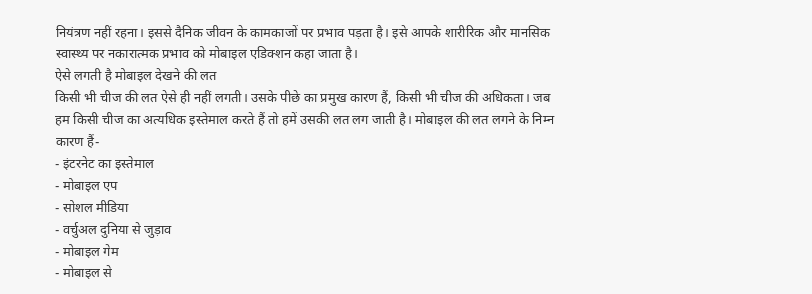नियंत्रण नहीं रहना। इससे दैनिक जीवन के कामकाजों पर प्रभाव पड़ता है। इसे आपके शारीरिक और मानसिक स्वास्थ्य पर नकारात्मक प्रभाव को मोबाइल एडिक्शन कहा जाता है।
ऐसे लगती है मोबाइल देखने की लत
किसी भी चीज की लत ऐसे ही नहीं लगती। उसके पीछे का प्रमुख कारण हैं, किसी भी चीज की अधिकता। जब हम किसी चीज का अत्यधिक इस्तेमाल करते हैं तो हमें उसकी लत लग जाती है। मोबाइल की लत लगने के निम्न कारण हैं-
- इंटरनेट का इस्तेमाल
- मोबाइल एप
- सोशल मीडिया
- वर्चुअल दुनिया से जुड़ाव
- मोबाइल गेम
- मोबाइल से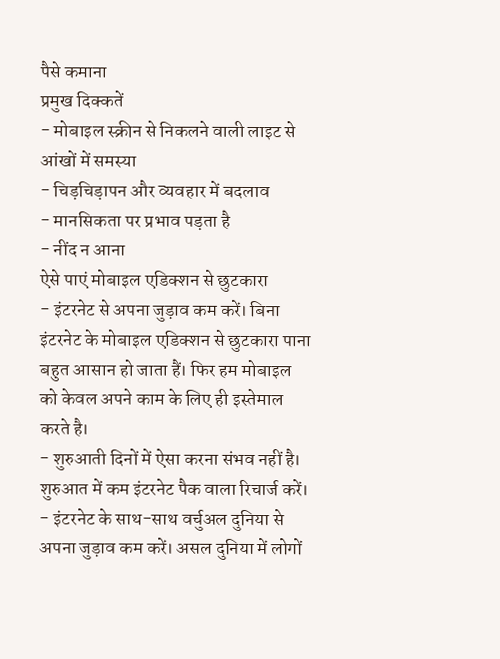पैसे कमाना
प्रमुख दिक्कतें
- मोबाइल स्क्रीन से निकलने वाली लाइट से आंखों में समस्या
- चिड़चिड़ापन और व्यवहार में बदलाव
- मानसिकता पर प्रभाव पड़ता है
- नींद न आना
ऐसे पाएं मोबाइल एडिक्शन से छुटकारा
- इंटरनेट से अपना जुड़ाव कम करें। बिना इंटरनेट के मोबाइल एडिक्शन से छुटकारा पाना बहुत आसान हो जाता हैं। फिर हम मोबाइल को केवल अपने काम के लिए ही इस्तेमाल करते है।
- शुरुआती दिनों में ऐसा करना संभव नहीं है। शुरुआत में कम इंटरनेट पैक वाला रिचार्ज करें।
- इंटरनेट के साथ-साथ वर्चुअल दुनिया से अपना जुड़ाव कम करें। असल दुनिया में लोगों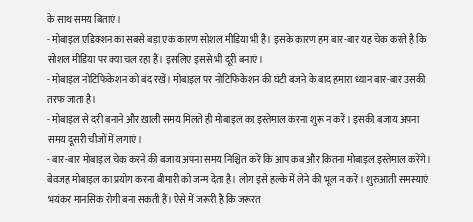के साथ समय बिताएं।
- मोबाइल एडिक्शन का सबसे बड़ा एक कारण सोशल मीडिया भी है। इसके कारण हम बार-बार यह चेक करते है कि सोशल मीडिया पर क्या चल रहा हैं। इसलिए इससे भी दूरी बनाएं।
- मोबाइल नोटिफिकेशन को बंद रखें। मोबाइल पर नोटिफिकेशन की घंटी बजने के बाद हमारा ध्यान बार-बार उसकी तरफ जाता है।
- मोबाइल से दरी बनाने और ख़ाली समय मिलते ही मोबाइल का इस्तेमाल करना शुरू न करें। इसकी बजाय अपना समय दूसरी चीजों में लगाएं।
- बार-बार मोबाइल चेक करने की बजाय अपना समय निश्चित करें कि आप कब और कितना मोबाइल इस्तेमाल करेंगे।
बेवजह मोबाइल का प्रयोग करना बीमारी को जन्म देता है। लोग इसे हल्के में लेने की भूल न करें। शुरुआती समस्याएं भयंकर मानसिक रोगी बना सकती हैं। ऐसे में जरूरी है कि जरूरत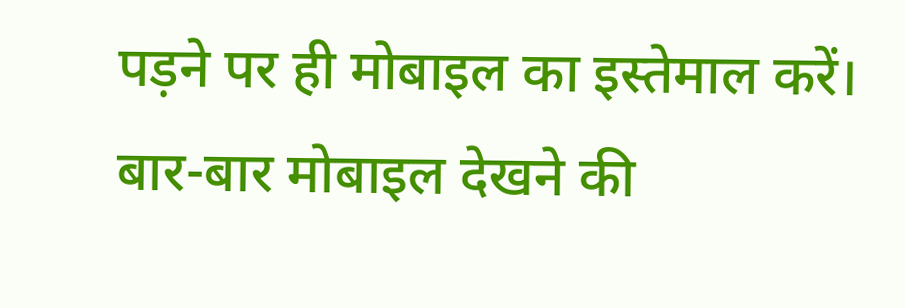पड़ने पर ही मोबाइल का इस्तेमाल करें। बार-बार मोबाइल देखने की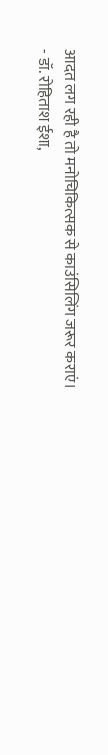आदत लग रही है तो मनोचिकित्सक से काउंसिलिंग जरूर कराएं।
- डॉ. रोहिताश ईशा,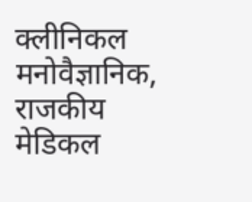क्लीनिकल मनोवैज्ञानिक, राजकीय मेडिकल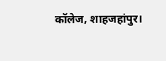कॉलेज, शाहजहांपुर।